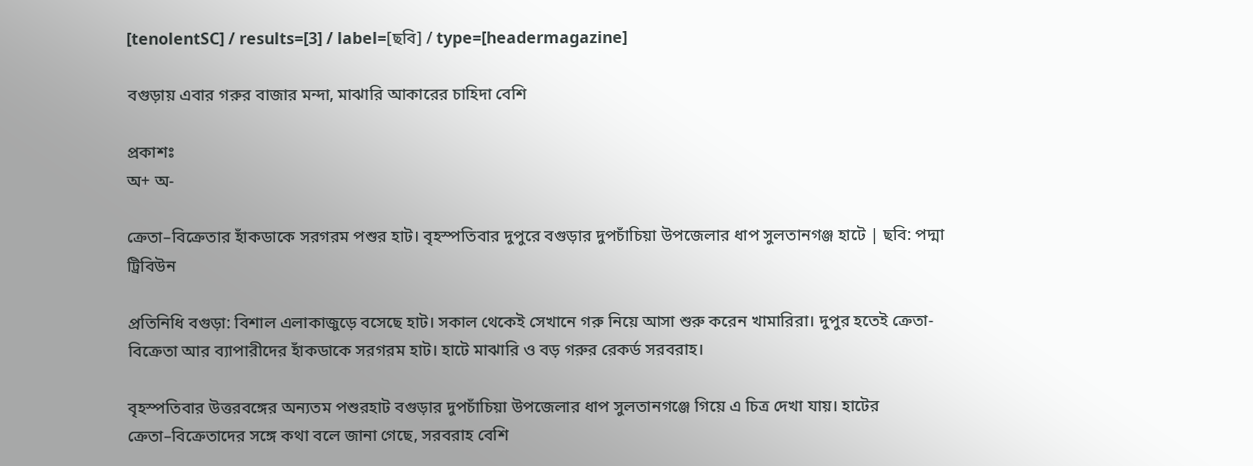[tenolentSC] / results=[3] / label=[ছবি] / type=[headermagazine]

বগুড়ায় এবার গরুর বাজার মন্দা, মাঝারি আকারের চাহিদা বেশি

প্রকাশঃ
অ+ অ-

ক্রেতা–বিক্রেতার হাঁকডাকে সরগরম পশুর হাট। বৃহস্পতিবার দুপুরে বগুড়ার দুপচাঁচিয়া উপজেলার ধাপ সুলতানগঞ্জ হাটে | ছবি: পদ্মা ট্রিবিউন

প্রতিনিধি বগুড়া: বিশাল এলাকাজুড়ে বসেছে হাট। সকাল থেকেই সেখানে গরু নিয়ে আসা শুরু করেন খামারিরা। দুপুর হতেই ক্রেতা-বিক্রেতা আর ব্যাপারীদের হাঁকডাকে সরগরম হাট। হাটে মাঝারি ও বড় গরুর রেকর্ড সরবরাহ।

বৃহস্পতিবার উত্তরবঙ্গের অন্যতম পশুরহাট বগুড়ার দুপচাঁচিয়া উপজেলার ধাপ সুলতানগঞ্জে গিয়ে এ চিত্র দেখা যায়। হাটের ক্রেতা–বিক্রেতাদের সঙ্গে কথা বলে জানা গেছে, সরবরাহ বেশি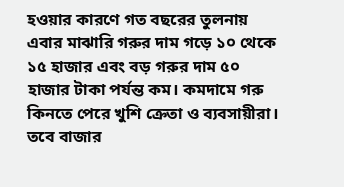হওয়ার কারণে গত বছরের তুলনায় এবার মাঝারি গরুর দাম গড়ে ১০ থেকে ১৫ হাজার এবং বড় গরুর দাম ৫০ হাজার টাকা পর্যন্ত কম। কমদামে গরু কিনতে পেরে খুশি ক্রেতা ও ব্যবসায়ীরা। তবে বাজার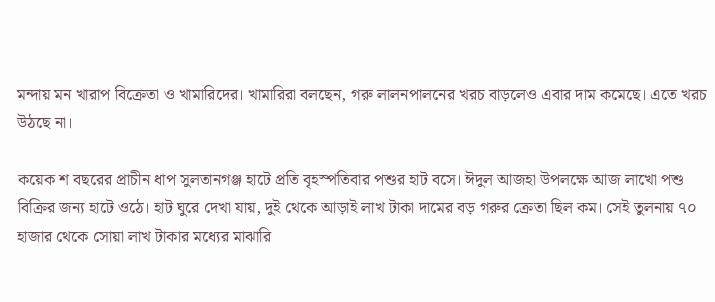মন্দায় মন খারাপ বিক্রেতা ও খামারিদের। খামারিরা বলছেন, গরু লালনপালনের খরচ বাড়লেও এবার দাম কমেছে। এতে খরচ উঠছে না।

কয়েক শ বছরের প্রাচীন ধাপ সুলতানগঞ্জ হাটে প্রতি বৃহস্পতিবার পশুর হাট বসে। ঈদুল আজহা উপলক্ষে আজ লাখো পশু বিক্রির জন্য হাটে ওঠে। হাট ঘুরে দেখা যায়, দুই থেকে আড়াই লাখ টাকা দামের বড় গরুর ক্রেতা ছিল কম। সেই তুলনায় ৭০ হাজার থেকে সোয়া লাখ টাকার মধ্যের মাঝারি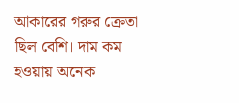আকারের গরুর ক্রেতা ছিল বেশি। দাম কম হওয়ায় অনেক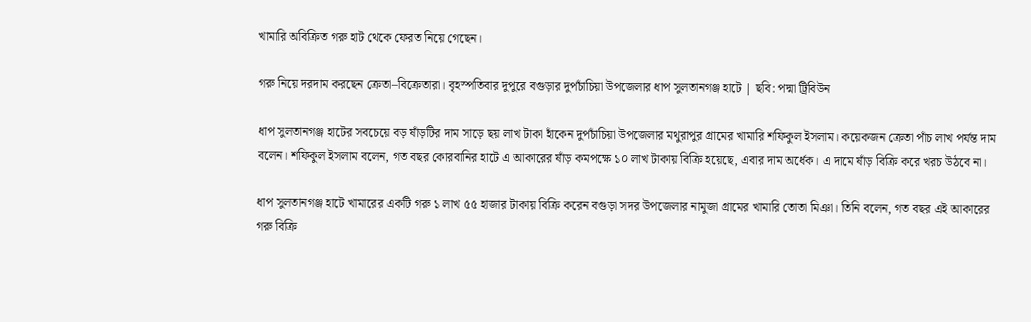খামারি অবিক্রিত গরু হাট থেকে ফেরত নিয়ে গেছেন।

গরু নিয়ে দরদাম করছেন ক্রেতা–বিক্রেতারা। বৃহস্পতিবার দুপুরে বগুড়ার দুপচাঁচিয়া উপজেলার ধাপ সুলতানগঞ্জ হাটে | ছবি: পদ্মা ট্রিবিউন

ধাপ সুলতানগঞ্জ হাটের সবচেয়ে বড় ষাঁড়টির দাম সাড়ে ছয় লাখ টাকা হাঁকেন দুপচাঁচিয়া উপজেলার মথুরাপুর গ্রামের খামারি শফিকুল ইসলাম। কয়েকজন ক্রেতা পাঁচ লাখ পর্যন্ত দাম বলেন। শফিকুল ইসলাম বলেন, গত বছর কোরবানির হাটে এ আকারের ষাঁড় কমপক্ষে ১০ লাখ টাকায় বিক্রি হয়েছে, এবার দাম অর্ধেক। এ দামে ষাঁড় বিক্রি করে খরচ উঠবে না।

ধাপ সুলতানগঞ্জ হাটে খামারের একটি গরু ১ লাখ ৫৫ হাজার টাকায় বিক্রি করেন বগুড়া সদর উপজেলার নামুজা গ্রামের খামারি তোতা মিঞা। তিনি বলেন, গত বছর এই আকারের গরু বিক্রি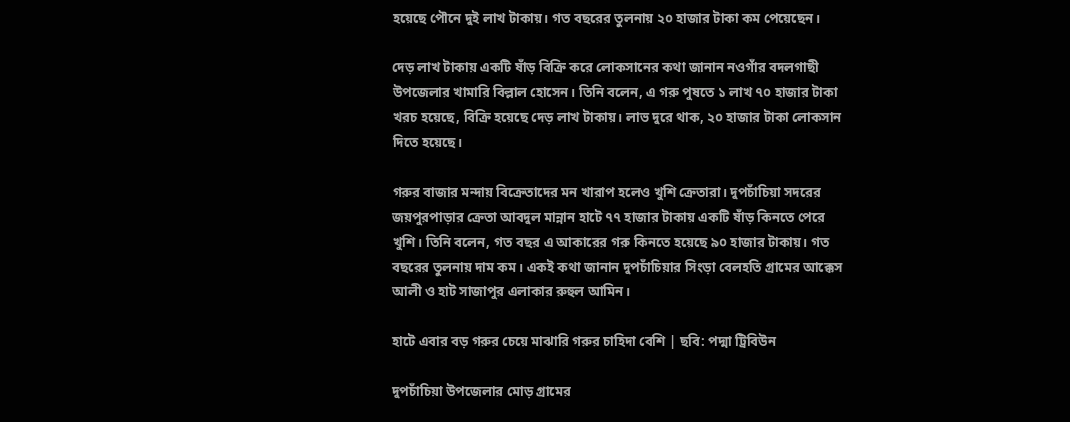হয়েছে পৌনে দুই লাখ টাকায়। গত বছরের তুলনায় ২০ হাজার টাকা কম পেয়েছেন।

দেড় লাখ টাকায় একটি ষাঁড় বিক্রি করে লোকসানের কথা জানান নওগাঁর বদলগাছী উপজেলার খামারি বিল্লাল হোসেন। তিনি বলেন, এ গরু পুষতে ১ লাখ ৭০ হাজার টাকা খরচ হয়েছে, বিক্রি হয়েছে দেড় লাখ টাকায়। লাভ দুরে থাক, ২০ হাজার টাকা লোকসান দিতে হয়েছে।

গরুর বাজার মন্দায় বিক্রেতাদের মন খারাপ হলেও খুশি ক্রেতারা। দুপচাঁচিয়া সদরের জয়পুরপাড়ার ক্রেতা আবদুল মান্নান হাটে ৭৭ হাজার টাকায় একটি ষাঁড় কিনতে পেরে খুশি। তিনি বলেন, গত বছর এ আকারের গরু কিনতে হয়েছে ৯০ হাজার টাকায়। গত বছরের তুলনায় দাম কম। একই কথা জানান দুপচাঁচিয়ার সিংড়া বেলহতি গ্রামের আক্কেস আলী ও হাট সাজাপুর এলাকার রুহুল আমিন।

হাটে এবার বড় গরুর চেয়ে মাঝারি গরুর চাহিদা বেশি | ছবি: পদ্মা ট্রিবিউন

দুপচাঁচিয়া উপজেলার মোড় গ্রামের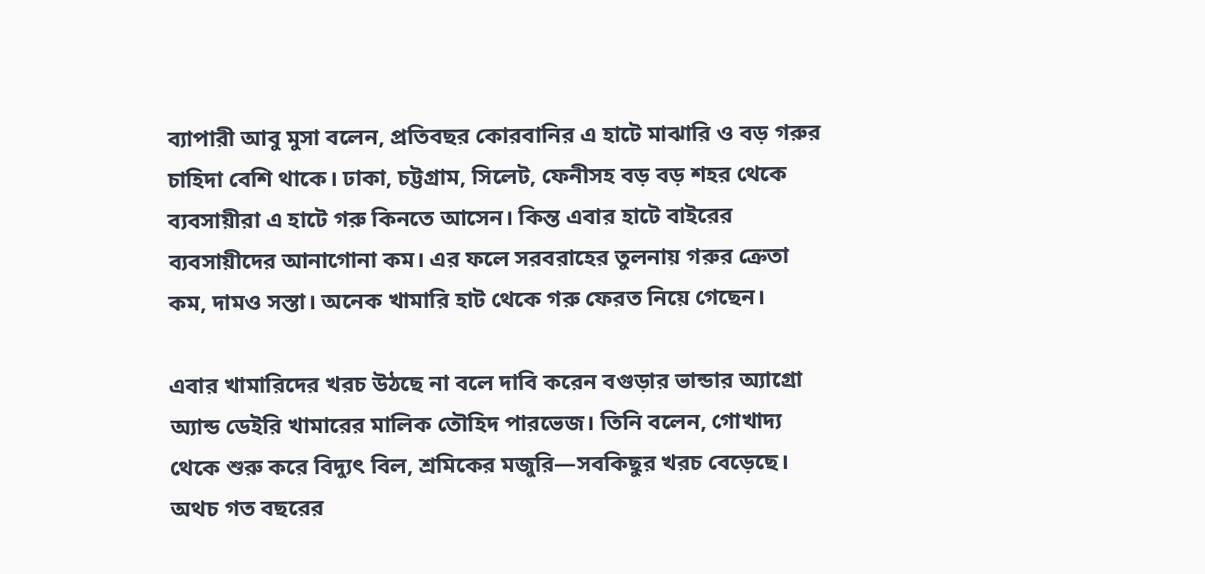ব্যাপারী আবু মুসা বলেন, প্রতিবছর কোরবানির এ হাটে মাঝারি ও বড় গরুর চাহিদা বেশি থাকে। ঢাকা, চট্টগ্রাম, সিলেট, ফেনীসহ বড় বড় শহর থেকে ব্যবসায়ীরা এ হাটে গরু কিনতে আসেন। কিন্ত এবার হাটে বাইরের ব্যবসায়ীদের আনাগোনা কম। এর ফলে সরবরাহের তুলনায় গরুর ক্রেতা কম, দামও সস্তা। অনেক খামারি হাট থেকে গরু ফেরত নিয়ে গেছেন।

এবার খামারিদের খরচ উঠছে না বলে দাবি করেন বগুড়ার ভান্ডার অ্যাগ্রো অ্যান্ড ডেইরি খামারের মালিক তৌহিদ পারভেজ। তিনি বলেন, গোখাদ্য থেকে শুরু করে বিদ্যুৎ বিল, শ্রমিকের মজুরি—সবকিছুর খরচ বেড়েছে। অথচ গত বছরের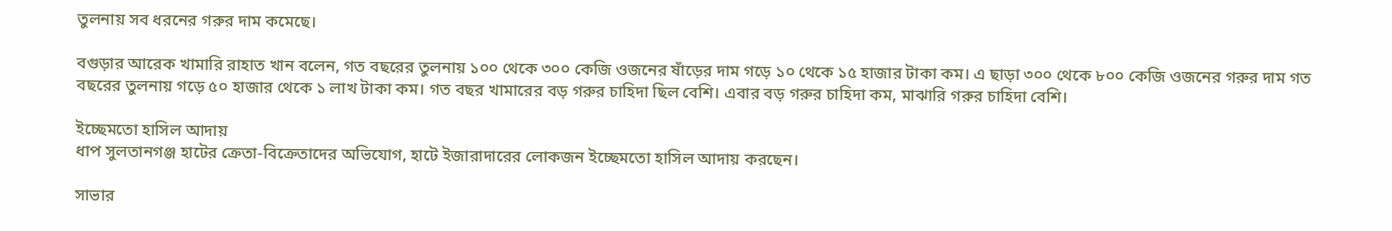তুলনায় সব ধরনের গরুর দাম কমেছে।

বগুড়ার আরেক খামারি রাহাত খান বলেন, গত বছরের তুলনায় ১০০ থেকে ৩০০ কেজি ওজনের ষাঁড়ের দাম গড়ে ১০ থেকে ১৫ হাজার টাকা কম। এ ছাড়া ৩০০ থেকে ৮০০ কেজি ওজনের গরুর দাম গত বছরের তুলনায় গড়ে ৫০ হাজার থেকে ১ লাখ টাকা কম। গত বছর খামারের বড় গরুর চাহিদা ছিল বেশি। এবার বড় গরুর চাহিদা কম, মাঝারি গরুর চাহিদা বেশি।

ইচ্ছেমতো হাসিল আদায়
ধাপ সুলতানগঞ্জ হাটের ক্রেতা-বিক্রেতাদের অভিযোগ, হাটে ইজারাদারের লোকজন ইচ্ছেমতো হাসিল আদায় করছেন।

সাভার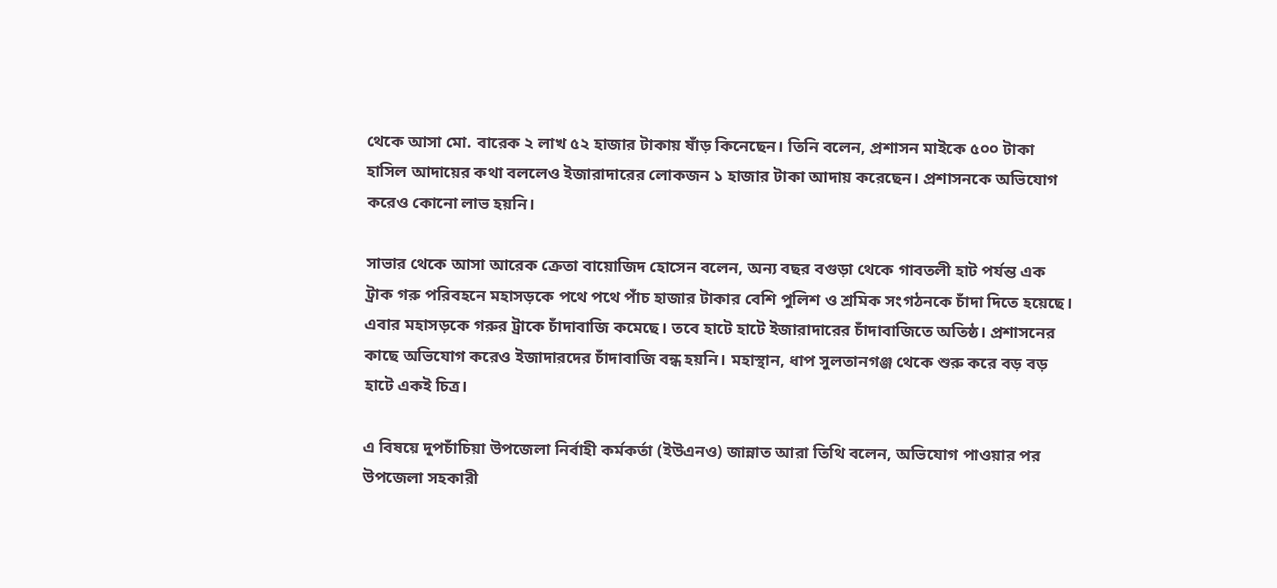থেকে আসা মো. বারেক ২ লাখ ৫২ হাজার টাকায় ষাঁড় কিনেছেন। তিনি বলেন, প্রশাসন মাইকে ৫০০ টাকা হাসিল আদায়ের কথা বললেও ইজারাদারের লোকজন ১ হাজার টাকা আদায় করেছেন। প্রশাসনকে অভিযোগ করেও কোনো লাভ হয়নি।

সাভার থেকে আসা আরেক ক্রেতা বায়োজিদ হোসেন বলেন, অন্য বছর বগুড়া থেকে গাবতলী হাট পর্যন্ত এক ট্রাক গরু পরিবহনে মহাসড়কে পথে পথে পাঁচ হাজার টাকার বেশি পুলিশ ও শ্রমিক সংগঠনকে চাঁদা দিতে হয়েছে। এবার মহাসড়কে গরুর ট্রাকে চাঁদাবাজি কমেছে। তবে হাটে হাটে ইজারাদারের চাঁদাবাজিতে অতিষ্ঠ। প্রশাসনের কাছে অভিযোগ করেও ইজাদারদের চাঁদাবাজি বন্ধ হয়নি। মহাস্থান, ধাপ সুলতানগঞ্জ থেকে শুরু করে বড় বড় হাটে একই চিত্র।

এ বিষয়ে দুপচাঁচিয়া উপজেলা নির্বাহী কর্মকর্তা (ইউএনও) জান্নাত আরা তিথি বলেন, অভিযোগ পাওয়ার পর উপজেলা সহকারী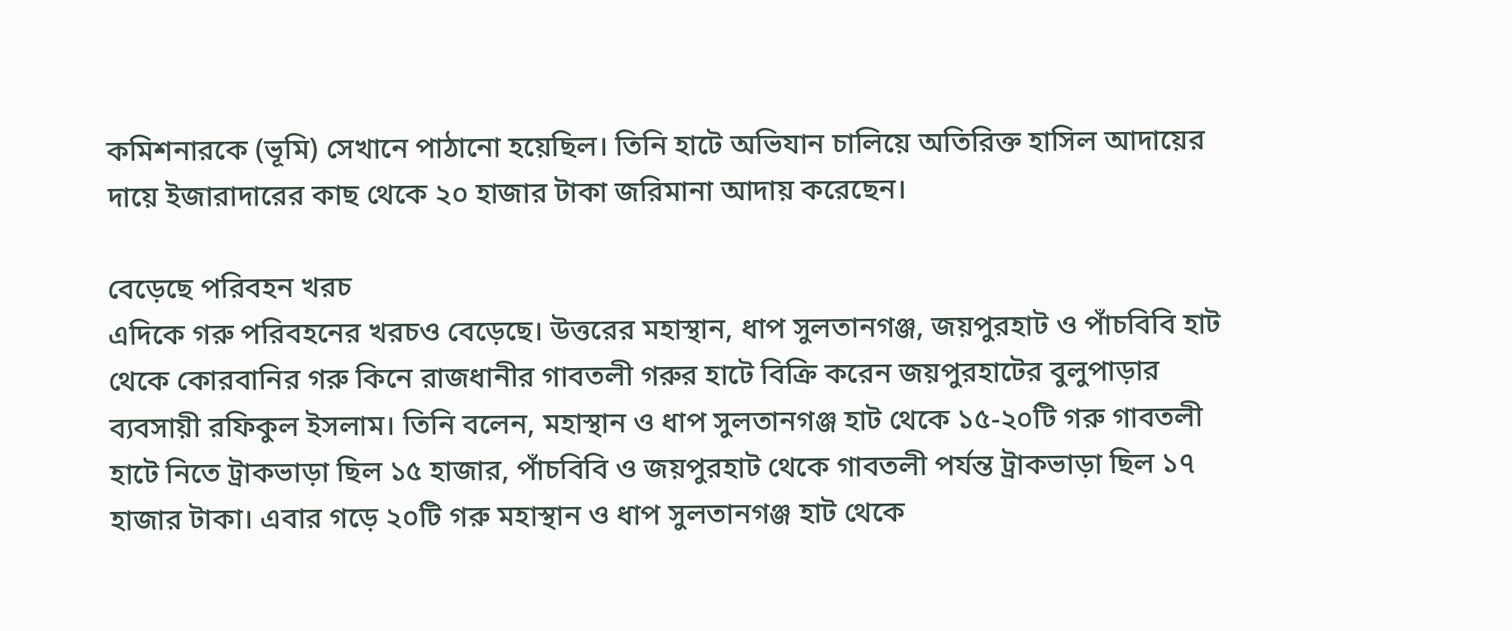কমিশনারকে (ভূমি) সেখানে পাঠানো হয়েছিল। তিনি হাটে অভিযান চালিয়ে অতিরিক্ত হাসিল আদায়ের দায়ে ইজারাদারের কাছ থেকে ২০ হাজার টাকা জরিমানা আদায় করেছেন।

বেড়েছে পরিবহন খরচ
এদিকে গরু পরিবহনের খরচও বেড়েছে। উত্তরের মহাস্থান, ধাপ সুলতানগঞ্জ, জয়পুরহাট ও পাঁচবিবি হাট থেকে কোরবানির গরু কিনে রাজধানীর গাবতলী গরুর হাটে বিক্রি করেন জয়পুরহাটের বুলুপাড়ার ব্যবসায়ী রফিকুল ইসলাম। তিনি বলেন, মহাস্থান ও ধাপ সুলতানগঞ্জ হাট থেকে ১৫-২০টি গরু গাবতলী হাটে নিতে ট্রাকভাড়া ছিল ১৫ হাজার, পাঁচবিবি ও জয়পুরহাট থেকে গাবতলী পর্যন্ত ট্রাকভাড়া ছিল ১৭ হাজার টাকা। এবার গড়ে ২০টি গরু মহাস্থান ও ধাপ সুলতানগঞ্জ হাট থেকে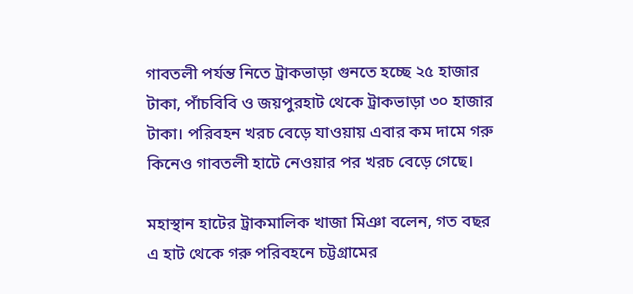গাবতলী পর্যন্ত নিতে ট্রাকভাড়া গুনতে হচ্ছে ২৫ হাজার টাকা, পাঁচবিবি ও জয়পুরহাট থেকে ট্রাকভাড়া ৩০ হাজার টাকা। পরিবহন খরচ বেড়ে যাওয়ায় এবার কম দামে গরু কিনেও গাবতলী হাটে নেওয়ার পর খরচ বেড়ে গেছে।

মহাস্থান হাটের ট্রাকমালিক খাজা মিঞা বলেন, গত বছর এ হাট থেকে গরু পরিবহনে চট্টগ্রামের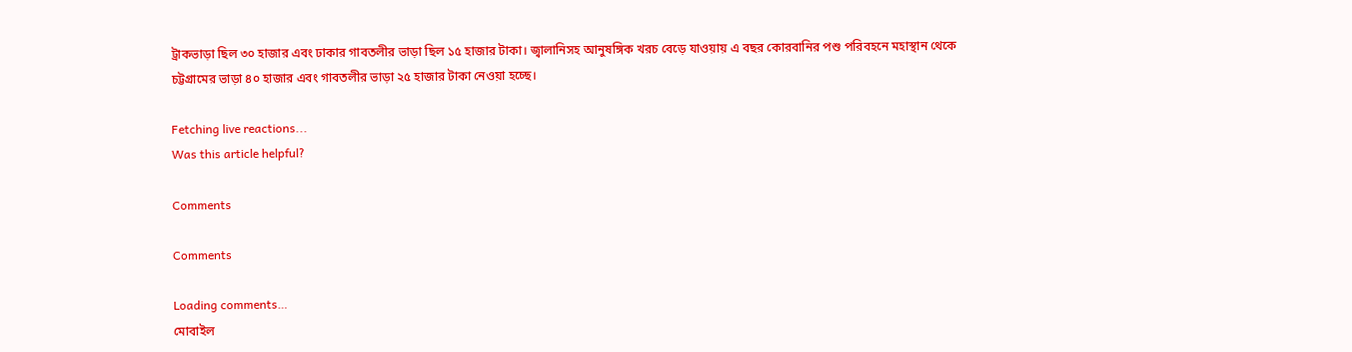ট্রাকভাড়া ছিল ৩০ হাজার এবং ঢাকার গাবতলীর ভাড়া ছিল ১৫ হাজার টাকা। জ্বালানিসহ আনুষঙ্গিক খরচ বেড়ে যাওয়ায় এ বছর কোরবানির পশু পরিবহনে মহাস্থান থেকে চট্টগ্রামের ভাড়া ৪০ হাজার এবং গাবতলীর ভাড়া ২৫ হাজার টাকা নেওয়া হচ্ছে।

Fetching live reactions...
Was this article helpful?

Comments

Comments

Loading comments…
মোবাইল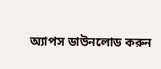অ্যাপস ডাউনলোড করুন